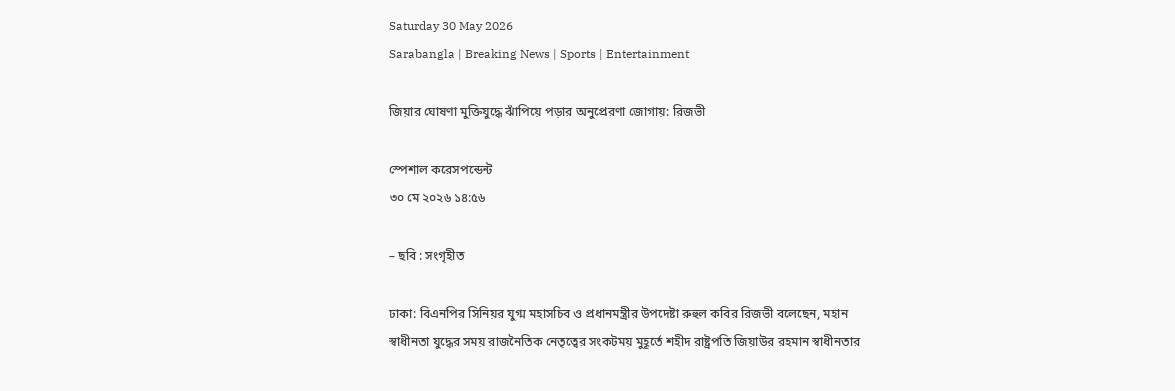Saturday 30 May 2026
Sarabangla | Breaking News | Sports | Entertainment

জিয়ার ঘোষণা মুক্তিযুদ্ধে ঝাঁপিয়ে পড়ার অনুপ্রেরণা জোগায়: রিজভী

স্পেশাল করেসপন্ডেন্ট
৩০ মে ২০২৬ ১৪:৫৬

– ছবি : সংগৃহীত

ঢাকা: বিএনপির সিনিয়র যুগ্ম মহাসচিব ও প্রধানমন্ত্রীর উপদেষ্টা রুহুল কবির রিজভী বলেছেন, মহান স্বাধীনতা যুদ্ধের সময় রাজনৈতিক নেতৃত্বের সংকটময় মুহূর্তে শহীদ রাষ্ট্রপতি জিয়াউর রহমান স্বাধীনতার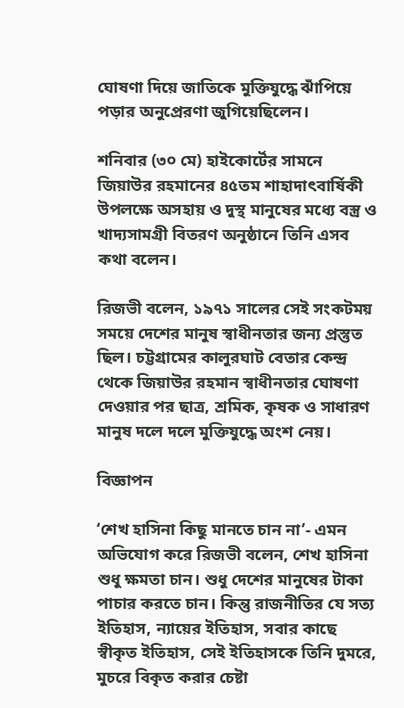ঘোষণা দিয়ে জাতিকে মুক্তিযুদ্ধে ঝাঁপিয়ে পড়ার অনুপ্রেরণা জুগিয়েছিলেন।

শনিবার (৩০ মে) হাইকোর্টের সামনে জিয়াউর রহমানের ৪৫তম শাহাদাৎবার্ষিকী উপলক্ষে অসহায় ও দুস্থ মানুষের মধ্যে বস্ত্র ও খাদ্যসামগ্রী বিতরণ অনুষ্ঠানে তিনি এসব কথা বলেন।

রিজভী বলেন, ১৯৭১ সালের সেই সংকটময় সময়ে দেশের মানুষ স্বাধীনতার জন্য প্রস্তুত ছিল। চট্টগ্রামের কালুরঘাট বেতার কেন্দ্র থেকে জিয়াউর রহমান স্বাধীনতার ঘোষণা দেওয়ার পর ছাত্র, শ্রমিক, কৃষক ও সাধারণ মানুষ দলে দলে মুক্তিযুদ্ধে অংশ নেয়।

বিজ্ঞাপন

‘শেখ হাসিনা কিছু মানতে চান না’- এমন অভিযোগ করে রিজভী বলেন, শেখ হাসিনা শুধু ক্ষমতা চান। শুধু দেশের মানুষের টাকা পাচার করতে চান। কিন্তু রাজনীতির যে সত্য ইতিহাস, ন্যায়ের ইতিহাস, সবার কাছে স্বীকৃত ইতিহাস, সেই ইতিহাসকে তিনি দুমরে, মুচরে বিকৃত করার চেষ্টা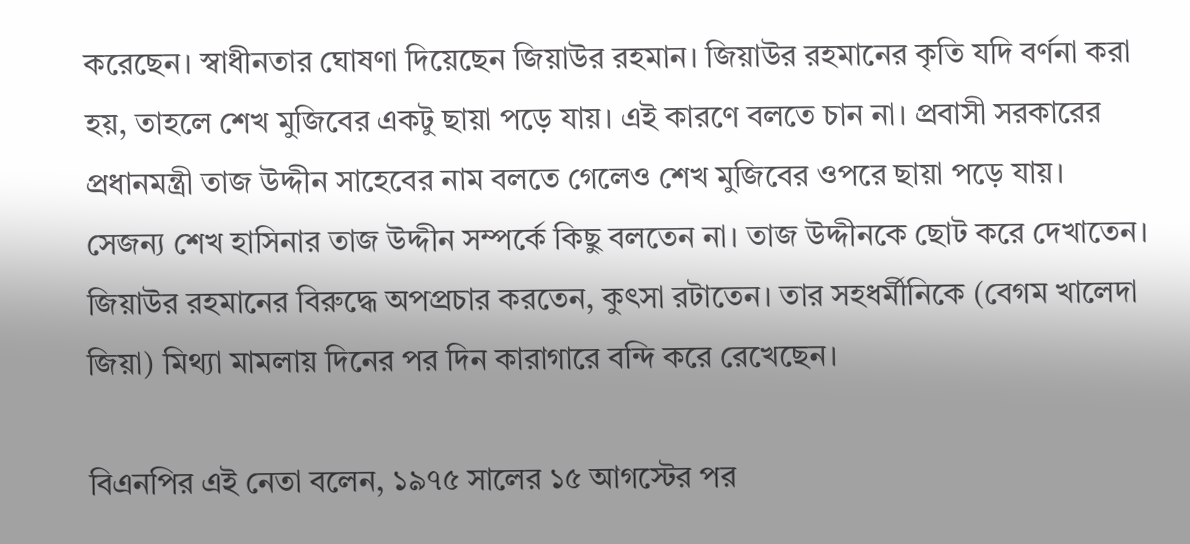করেছেন। স্বাধীনতার ঘোষণা দিয়েছেন জিয়াউর রহমান। জিয়াউর রহমানের কৃতি যদি বর্ণনা করা হয়, তাহলে শেখ মুজিবের একটু ছায়া পড়ে যায়। এই কারণে বলতে চান না। প্রবাসী সরকারের প্রধানমন্ত্রী তাজ উদ্দীন সাহেবের নাম বলতে গেলেও শেখ মুজিবের ওপরে ছায়া পড়ে যায়। সেজন্য শেখ হাসিনার তাজ উদ্দীন সম্পর্কে কিছু বলতেন না। তাজ উদ্দীনকে ছোট করে দেখাতেন। জিয়াউর রহমানের বিরুদ্ধে অপপ্রচার করতেন, কুৎসা রটাতেন। তার সহধর্মীনিকে (বেগম খালেদা জিয়া) মিথ্যা মামলায় দিনের পর দিন কারাগারে বন্দি করে রেখেছেন।

বিএনপির এই নেতা বলেন, ১৯৭৫ সালের ১৫ আগস্টের পর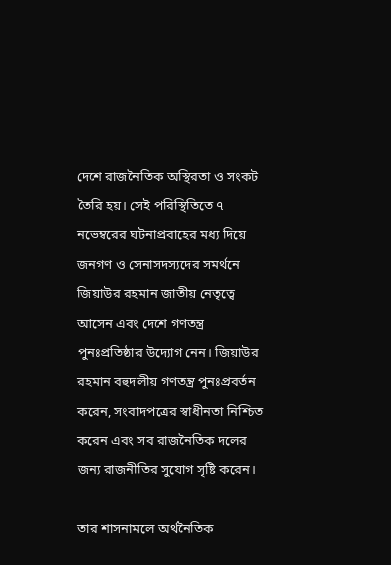দেশে রাজনৈতিক অস্থিরতা ও সংকট তৈরি হয়। সেই পরিস্থিতিতে ৭ নভেম্বরের ঘটনাপ্রবাহের মধ্য দিয়ে জনগণ ও সেনাসদস্যদের সমর্থনে জিয়াউর রহমান জাতীয় নেতৃত্বে আসেন এবং দেশে গণতন্ত্র পুনঃপ্রতিষ্ঠার উদ্যোগ নেন। জিয়াউর রহমান বহুদলীয় গণতন্ত্র পুনঃপ্রবর্তন করেন, সংবাদপত্রের স্বাধীনতা নিশ্চিত করেন এবং সব রাজনৈতিক দলের জন্য রাজনীতির সুযোগ সৃষ্টি করেন।

তার শাসনামলে অর্থনৈতিক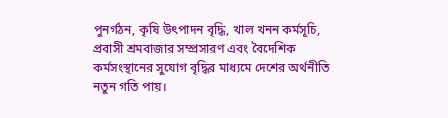পুনর্গঠন, কৃষি উৎপাদন বৃদ্ধি, খাল খনন কর্মসূচি, প্রবাসী শ্রমবাজার সম্প্রসারণ এবং বৈদেশিক কর্মসংস্থানের সুযোগ বৃদ্ধির মাধ্যমে দেশের অর্থনীতি নতুন গতি পায়।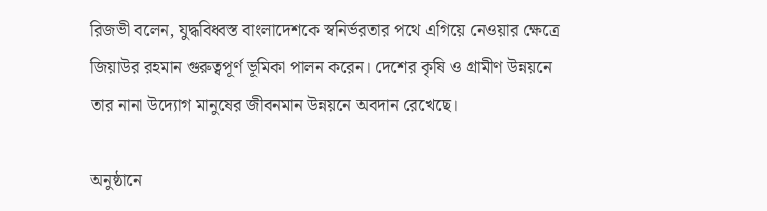রিজভী বলেন, যুদ্ধবিধ্বস্ত বাংলাদেশকে স্বনির্ভরতার পথে এগিয়ে নেওয়ার ক্ষেত্রে জিয়াউর রহমান গুরুত্বপূর্ণ ভূমিকা পালন করেন। দেশের কৃষি ও গ্রামীণ উন্নয়নে তার নানা উদ্যোগ মানুষের জীবনমান উন্নয়নে অবদান রেখেছে।

অনুষ্ঠানে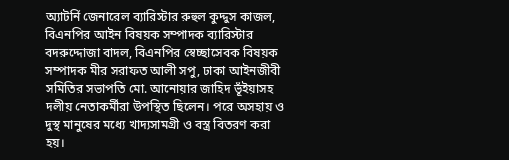অ্যাটর্নি জেনারেল ব্যারিস্টার রুহুল কুদ্দুস কাজল, বিএনপির আইন বিষয়ক সম্পাদক ব্যারিস্টার বদরুদ্দোজা বাদল, বিএনপির স্বেচ্ছাসেবক বিষয়ক সম্পাদক মীর সরাফত আলী সপু, ঢাকা আইনজীবী সমিতির সভাপতি মো. আনোয়ার জাহিদ ভূঁইয়াসহ দলীয় নেতাকর্মীরা উপস্থিত ছিলেন। পরে অসহায় ও দুস্থ মানুষের মধ্যে খাদ্যসামগ্রী ও বস্ত্র বিতরণ করা হয়।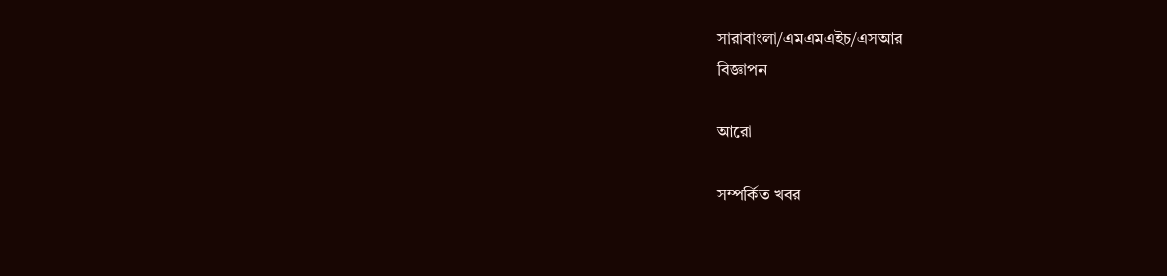সারাবাংলা/এমএমএইচ/এসআর
বিজ্ঞাপন

আরো

সম্পর্কিত খবর